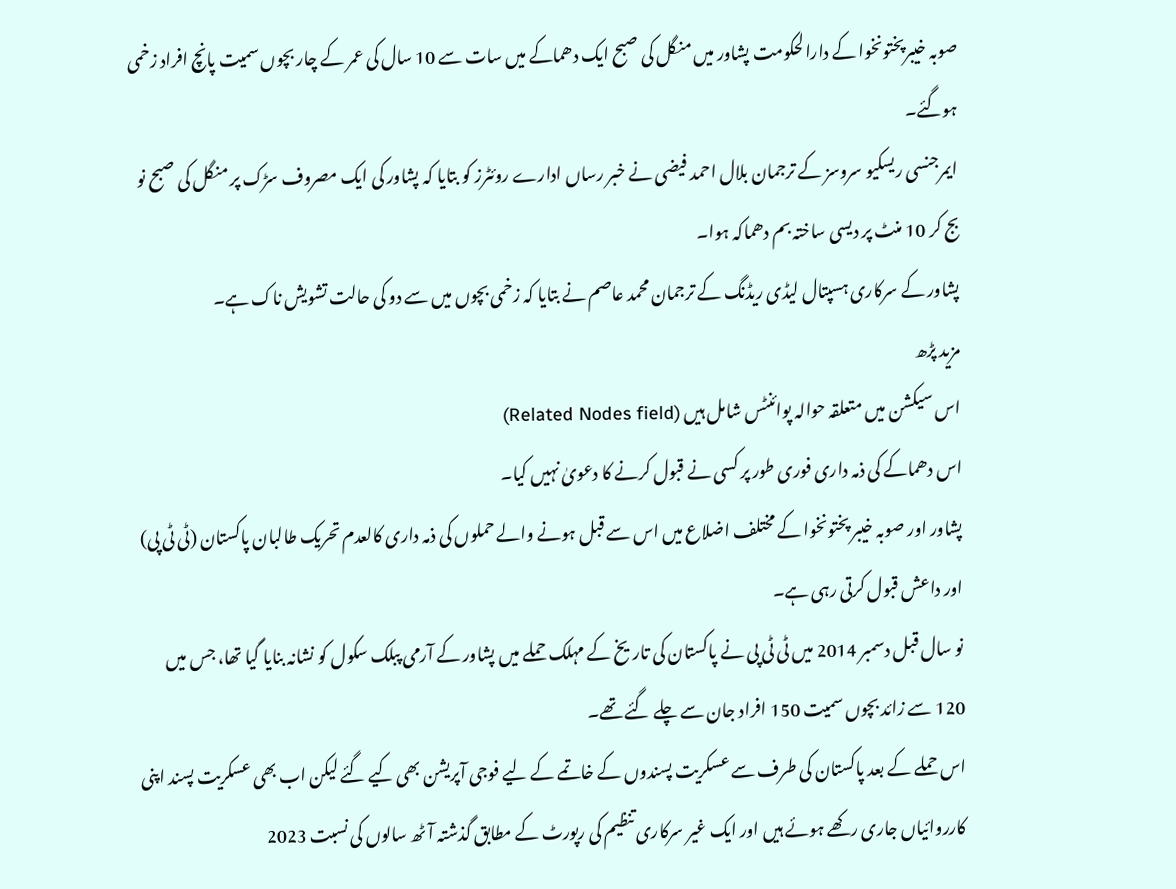صوبہ خیبرپختونخوا کے دارالحکومت پشاور میں منگل کی صبح ایک دھماکے میں سات سے 10 سال کی عمر کے چار بچوں سمیت پانچ افراد زخمی ہوگئے۔
ایمرجنسی ریسکیو سروسز کے ترجمان بلال احمد فیضی نے خبر رساں ادارے روئٹرز کو بتایا کہ پشاور کی ایک مصروف سڑک پر منگل کی صبح نو بج کر 10 منٹ پر دیسی ساختہ بم دھماکہ ہوا۔
پشاور کے سرکاری ہسپتال لیڈی ریڈنگ کے ترجمان محمد عاصم نے بتایا کہ زخمی بچوں میں سے دو کی حالت تشویش ناک ہے۔
مزید پڑھ
اس سیکشن میں متعلقہ حوالہ پوائنٹس شامل ہیں (Related Nodes field)
اس دھماکے کی ذمہ داری فوری طور پر کسی نے قبول کرنے کا دعویٰ نہیں کیا۔
پشاور اور صوبہ خیبر پختونخوا کے مختلف اضلاع میں اس سے قبل ہونے والے حملوں کی ذمہ داری کالعدم تحریک طالبان پاکستان (ٹی ٹی پی) اور داعش قبول کرتی رہی ہے۔
نو سال قبل دسمبر 2014 میں ٹی ٹی پی نے پاکستان کی تاریخ کے مہلک حملے میں پشاور کے آرمی پبلک سکول کو نشانہ بنایا گیا تھا، جس میں 120 سے زائد بچوں سمیت 150 افراد جان سے چلے گئے تھے۔
اس حملے کے بعد پاکستان کی طرف سے عسکریت پسندوں کے خاتمے کے لیے فوجی آپریشن بھی کیے گئے لیکن اب بھی عسکریت پسند اپنی کارروائیاں جاری رکھے ہوئے ہیں اور ایک غیر سرکاری تنظیم کی رپورٹ کے مطابق گذشتہ آٹھ سالوں کی نسبت 2023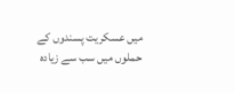میں عسکریت پسندوں کے حملوں میں سب سے زیادہ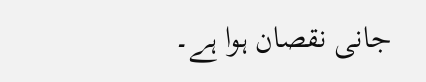جانی نقصان ہوا ہے۔